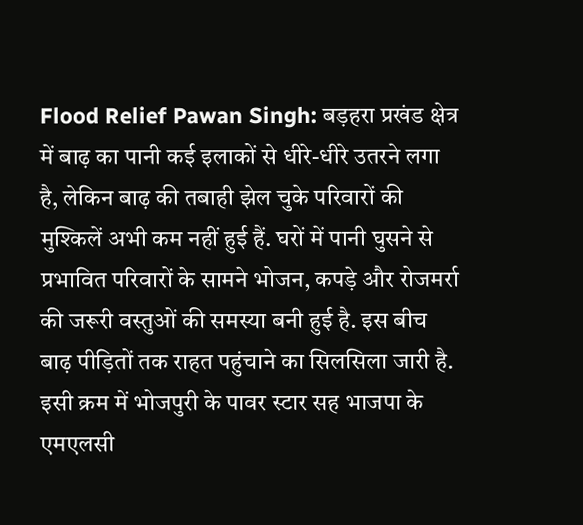Flood Relief Pawan Singh: बड़हरा प्रखंड क्षेत्र में बाढ़ का पानी कई इलाकों से धीरे-धीरे उतरने लगा है, लेकिन बाढ़ की तबाही झेल चुके परिवारों की मुश्किलें अभी कम नहीं हुई हैं. घरों में पानी घुसने से प्रभावित परिवारों के सामने भोजन, कपड़े और रोजमर्रा की जरूरी वस्तुओं की समस्या बनी हुई है. इस बीच बाढ़ पीड़ितों तक राहत पहुंचाने का सिलसिला जारी है.
इसी क्रम में भोजपुरी के पावर स्टार सह भाजपा के एमएलसी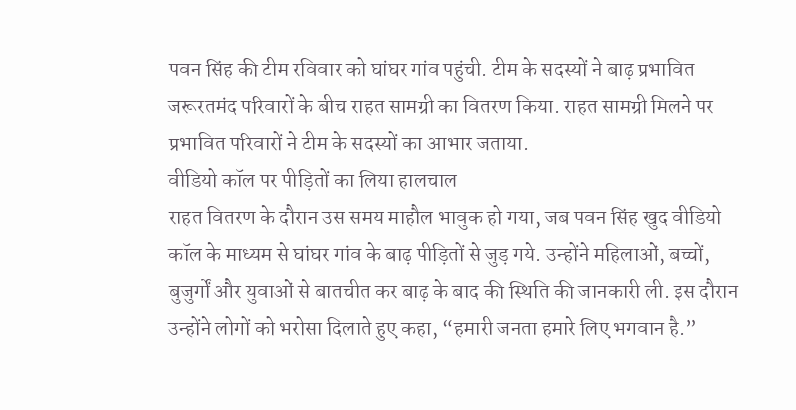पवन सिंह की टीम रविवार को घांघर गांव पहुंची. टीम के सदस्यों ने बाढ़ प्रभावित जरूरतमंद परिवारों के बीच राहत सामग्री का वितरण किया. राहत सामग्री मिलने पर प्रभावित परिवारों ने टीम के सदस्यों का आभार जताया.
वीडियो कॉल पर पीड़ितों का लिया हालचाल
राहत वितरण के दौरान उस समय माहौल भावुक हो गया, जब पवन सिंह खुद वीडियो कॉल के माध्यम से घांघर गांव के बाढ़ पीड़ितों से जुड़ गये. उन्होंने महिलाओं, बच्चों, बुजुर्गों और युवाओं से बातचीत कर बाढ़ के बाद की स्थिति की जानकारी ली. इस दौरान उन्होंने लोगों को भरोसा दिलाते हुए कहा, “हमारी जनता हमारे लिए भगवान है.”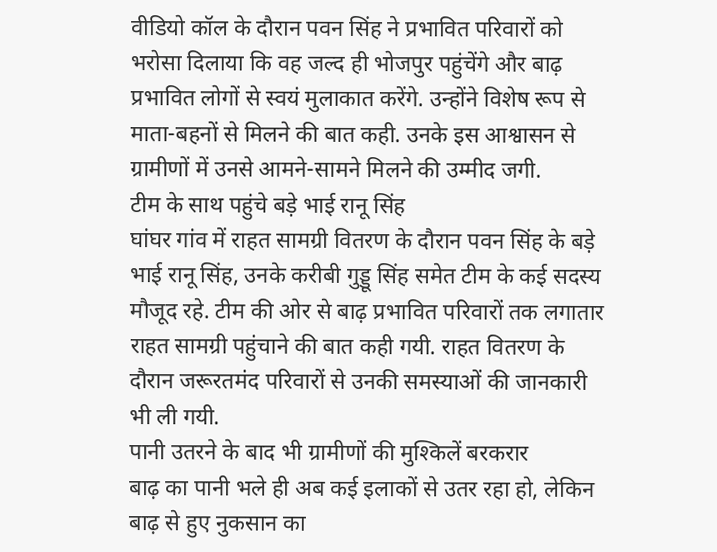वीडियो कॉल के दौरान पवन सिंह ने प्रभावित परिवारों को भरोसा दिलाया कि वह जल्द ही भोजपुर पहुंचेंगे और बाढ़ प्रभावित लोगों से स्वयं मुलाकात करेंगे. उन्होंने विशेष रूप से माता-बहनों से मिलने की बात कही. उनके इस आश्वासन से ग्रामीणों में उनसे आमने-सामने मिलने की उम्मीद जगी.
टीम के साथ पहुंचे बड़े भाई रानू सिंह
घांघर गांव में राहत सामग्री वितरण के दौरान पवन सिंह के बड़े भाई रानू सिंह, उनके करीबी गुड्डू सिंह समेत टीम के कई सदस्य मौजूद रहे. टीम की ओर से बाढ़ प्रभावित परिवारों तक लगातार राहत सामग्री पहुंचाने की बात कही गयी. राहत वितरण के दौरान जरूरतमंद परिवारों से उनकी समस्याओं की जानकारी भी ली गयी.
पानी उतरने के बाद भी ग्रामीणों की मुश्किलें बरकरार
बाढ़ का पानी भले ही अब कई इलाकों से उतर रहा हो, लेकिन बाढ़ से हुए नुकसान का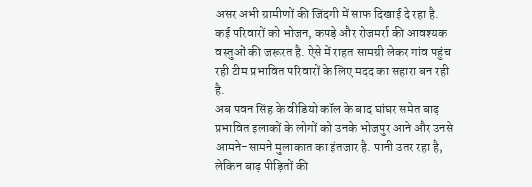असर अभी ग्रामीणों की जिंदगी में साफ दिखाई दे रहा है. कई परिवारों को भोजन, कपड़े और रोजमर्रा की आवश्यक वस्तुओं की जरूरत है. ऐसे में राहत सामग्री लेकर गांव पहुंच रही टीम प्रभावित परिवारों के लिए मदद का सहारा बन रही है.
अब पवन सिंह के वीडियो कॉल के बाद घांघर समेत बाढ़ प्रभावित इलाकों के लोगों को उनके भोजपुर आने और उनसे आमने-सामने मुलाकात का इंतजार है. पानी उतर रहा है, लेकिन बाढ़ पीड़ितों की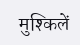मुश्किलें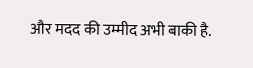और मदद की उम्मीद अभी बाकी है.